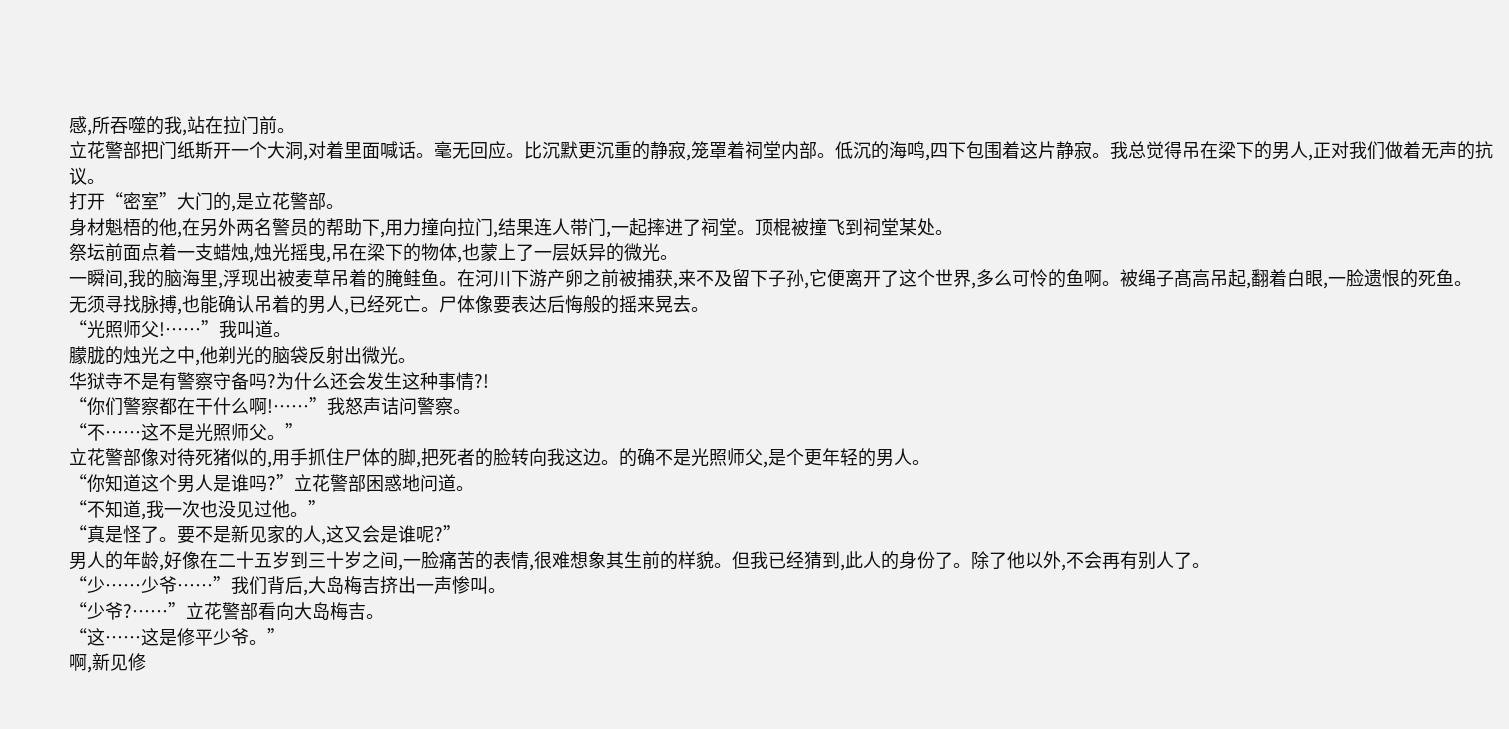感,所吞噬的我,站在拉门前。
立花警部把门纸斯开一个大洞,对着里面喊话。毫无回应。比沉默更沉重的静寂,笼罩着祠堂内部。低沉的海鸣,四下包围着这片静寂。我总觉得吊在梁下的男人,正对我们做着无声的抗议。
打开“密室”大门的,是立花警部。
身材魁梧的他,在另外两名警员的帮助下,用力撞向拉门,结果连人带门,一起摔进了祠堂。顶棍被撞飞到祠堂某处。
祭坛前面点着一支蜡烛,烛光摇曳,吊在梁下的物体,也蒙上了一层妖异的微光。
一瞬间,我的脑海里,浮现出被麦草吊着的腌鲑鱼。在河川下游产卵之前被捕获,来不及留下子孙,它便离开了这个世界,多么可怜的鱼啊。被绳子髙高吊起,翻着白眼,一脸遗恨的死鱼。
无须寻找脉搏,也能确认吊着的男人,已经死亡。尸体像要表达后悔般的摇来晃去。
“光照师父!……”我叫道。
朦胧的烛光之中,他剃光的脑袋反射出微光。
华狱寺不是有警察守备吗?为什么还会发生这种事情?!
“你们警察都在干什么啊!……”我怒声诘问警察。
“不……这不是光照师父。”
立花警部像对待死猪似的,用手抓住尸体的脚,把死者的脸转向我这边。的确不是光照师父,是个更年轻的男人。
“你知道这个男人是谁吗?”立花警部困惑地问道。
“不知道,我一次也没见过他。”
“真是怪了。要不是新见家的人,这又会是谁呢?”
男人的年龄,好像在二十五岁到三十岁之间,一脸痛苦的表情,很难想象其生前的样貌。但我已经猜到,此人的身份了。除了他以外,不会再有别人了。
“少……少爷……”我们背后,大岛梅吉挤出一声惨叫。
“少爷?……”立花警部看向大岛梅吉。
“这……这是修平少爷。”
啊,新见修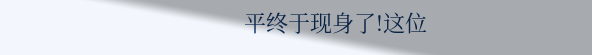平终于现身了!这位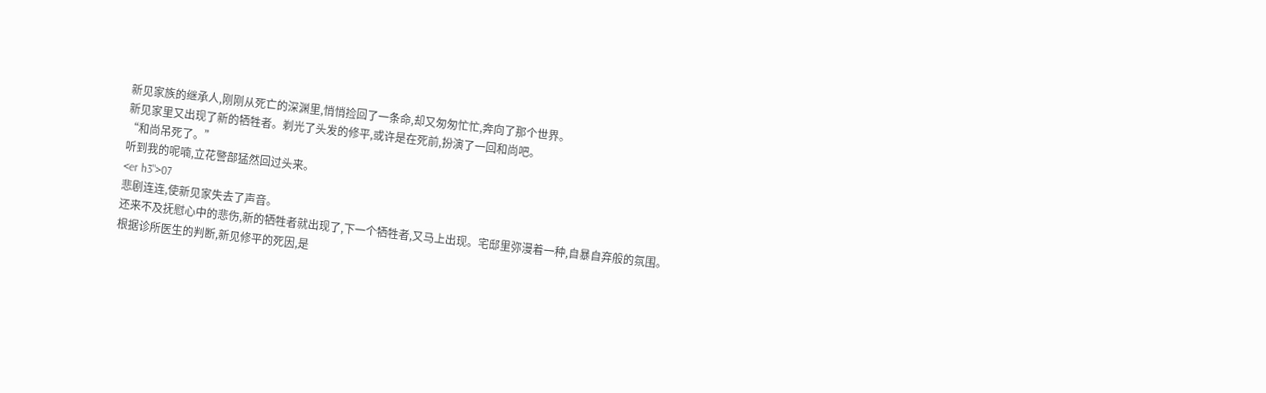新见家族的继承人,刚刚从死亡的深渊里,悄悄捡回了一条命,却又匆匆忙忙,奔向了那个世界。
新见家里又出现了新的牺牲者。剃光了头发的修平,或许是在死前,扮演了一回和尚吧。
“和尚吊死了。”
听到我的呢喃,立花警部猛然回过头来。
<er h3">07
悲剧连连,使新见家失去了声音。
还来不及抚慰心中的悲伤,新的牺牲者就出现了,下一个牺牲者,又马上出现。宅邸里弥漫着一种,自暴自弃般的氛围。
根据诊所医生的判断,新见修平的死因,是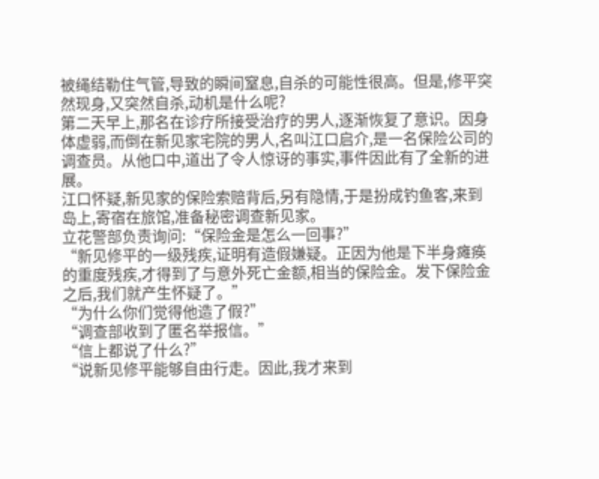被绳结勒住气管,导致的瞬间窒息,自杀的可能性很高。但是,修平突然现身,又突然自杀,动机是什么呢?
第二天早上,那名在诊疗所接受治疗的男人,逐渐恢复了意识。因身体虚弱,而倒在新见家宅院的男人,名叫江口启介,是一名保险公司的调查员。从他口中,道出了令人惊讶的事实,事件因此有了全新的进展。
江口怀疑,新见家的保险索赔背后,另有隐情,于是扮成钓鱼客,来到岛上,寄宿在旅馆,准备秘密调查新见家。
立花警部负责询问:“保险金是怎么一回事?”
“新见修平的一级残疾,证明有造假嫌疑。正因为他是下半身瘫痪的重度残疾,才得到了与意外死亡金额,相当的保险金。发下保险金之后,我们就产生怀疑了。”
“为什么你们觉得他造了假?”
“调查部收到了匿名举报信。”
“信上都说了什么?”
“说新见修平能够自由行走。因此,我才来到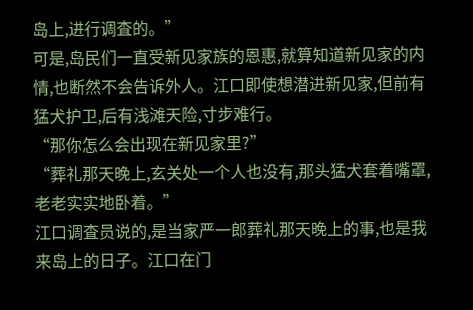岛上,进行调査的。”
可是,岛民们一直受新见家族的恩惠,就算知道新见家的内情,也断然不会告诉外人。江口即使想潜进新见家,但前有猛犬护卫,后有浅滩天险,寸步难行。
“那你怎么会出现在新见家里?”
“葬礼那天晚上,玄关处一个人也没有,那头猛犬套着嘴罩,老老实实地卧着。”
江口调査员说的,是当家严一郎葬礼那天晚上的事,也是我来岛上的日子。江口在门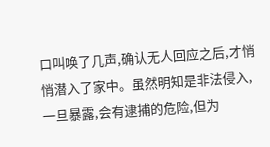口叫唤了几声,确认无人回应之后,才悄悄潜入了家中。虽然明知是非法侵入,一旦暴露,会有逮捕的危险,但为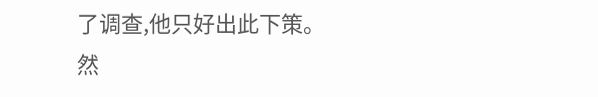了调查,他只好出此下策。
然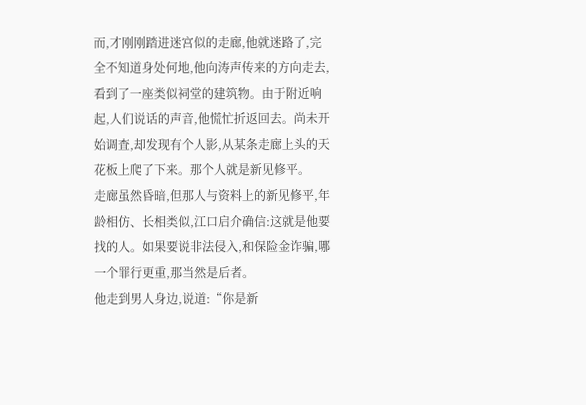而,才刚刚踏进迷宫似的走廊,他就迷路了,完全不知道身处何地,他向涛声传来的方向走去,看到了一座类似祠堂的建筑物。由于附近响起,人们说话的声音,他慌忙折返回去。尚未开始调査,却发现有个人影,从某条走廊上头的天花板上爬了下来。那个人就是新见修平。
走廊虽然昏暗,但那人与资料上的新见修平,年龄相仿、长相类似,江口启介确信:这就是他要找的人。如果要说非法侵入,和保险金诈骗,哪一个罪行更重,那当然是后者。
他走到男人身边,说道:“你是新